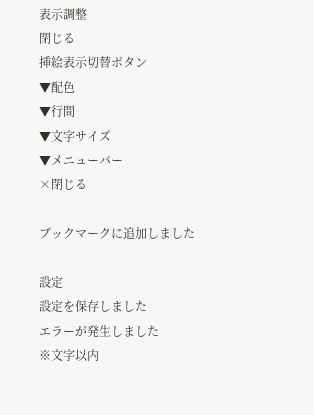表示調整
閉じる
挿絵表示切替ボタン
▼配色
▼行間
▼文字サイズ
▼メニューバー
×閉じる

ブックマークに追加しました

設定
設定を保存しました
エラーが発生しました
※文字以内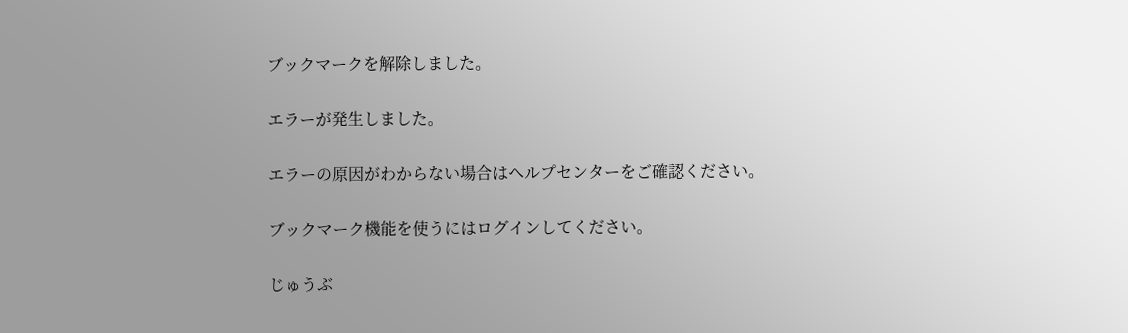ブックマークを解除しました。

エラーが発生しました。

エラーの原因がわからない場合はヘルプセンターをご確認ください。

ブックマーク機能を使うにはログインしてください。

じゅうぶ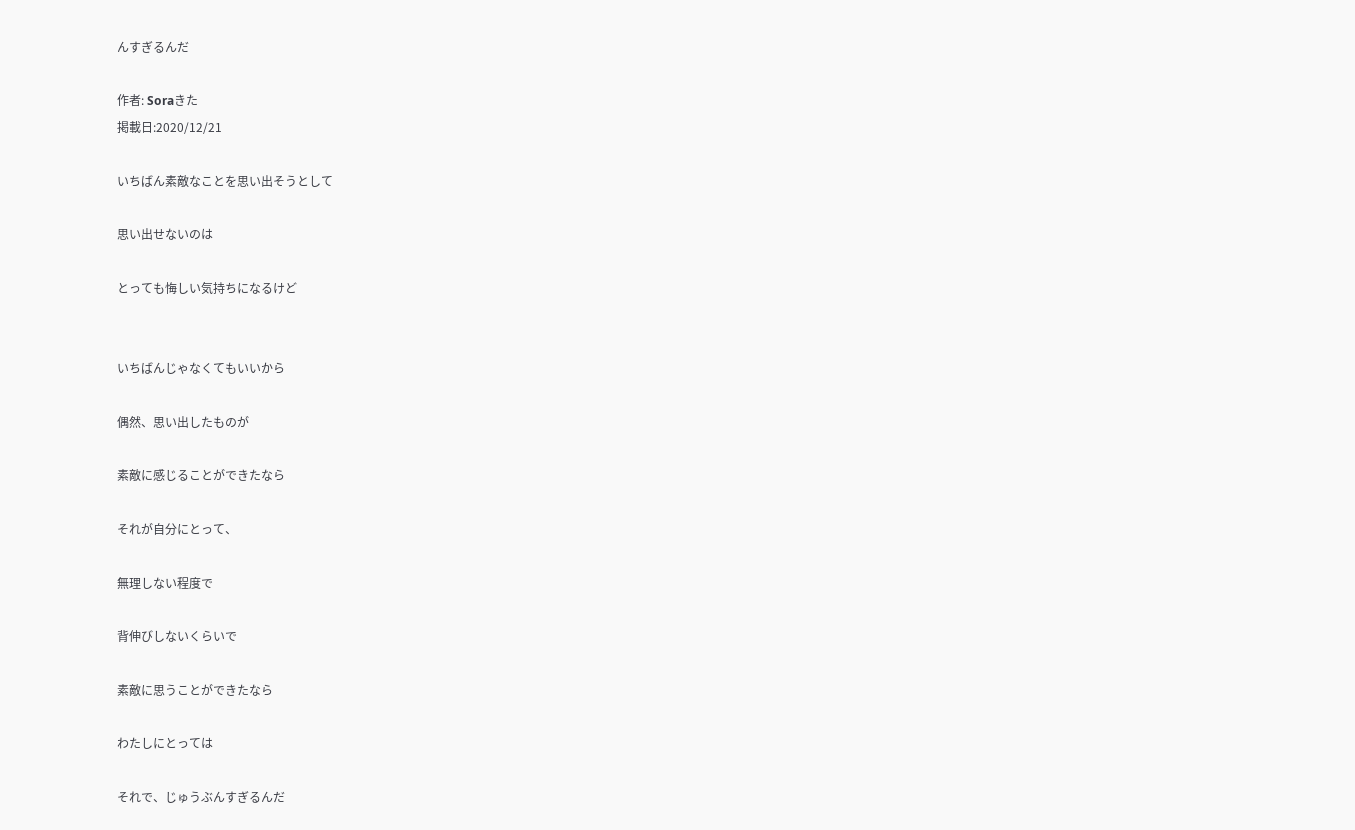んすぎるんだ

作者: Soraきた
掲載日:2020/12/21

いちばん素敵なことを思い出そうとして

思い出せないのは

とっても悔しい気持ちになるけど


いちばんじゃなくてもいいから

偶然、思い出したものが

素敵に感じることができたなら

それが自分にとって、

無理しない程度で

背伸びしないくらいで

素敵に思うことができたなら

わたしにとっては

それで、じゅうぶんすぎるんだ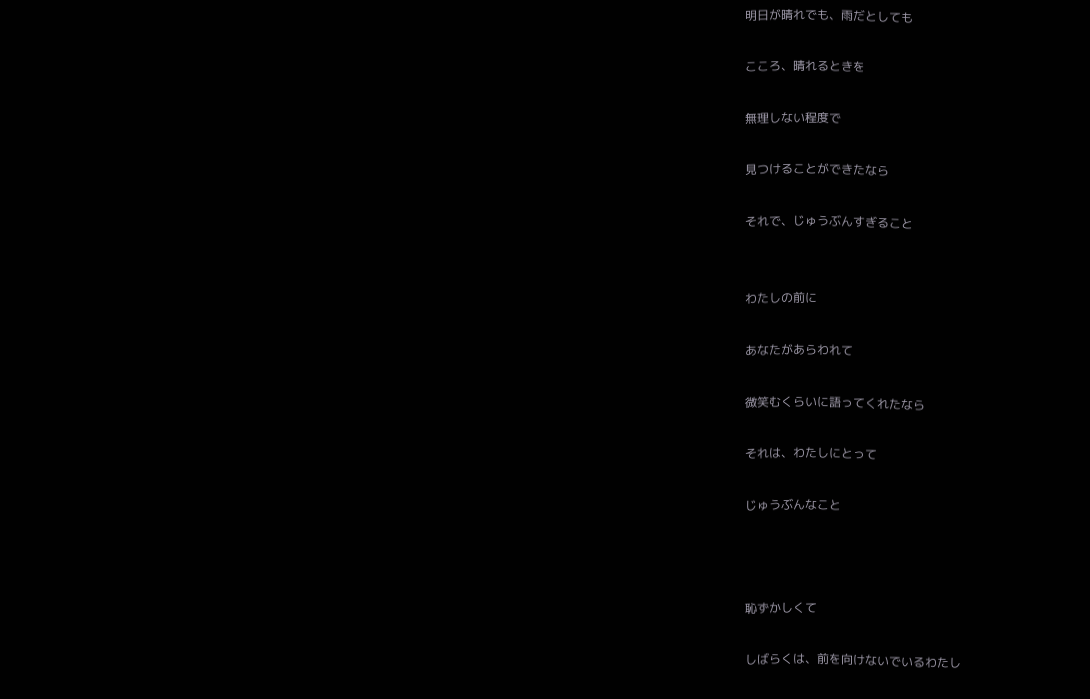明日が晴れでも、雨だとしても

こころ、晴れるときを

無理しない程度で

見つけることができたなら

それで、じゅうぶんすぎること


わたしの前に

あなたがあらわれて

微笑むくらいに語ってくれたなら

それは、わたしにとって

じゅうぶんなこと



恥ずかしくて

しばらくは、前を向けないでいるわたし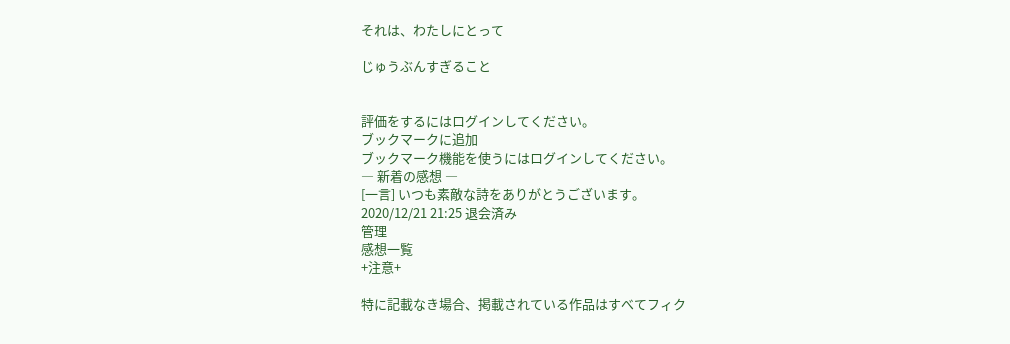それは、わたしにとって

じゅうぶんすぎること


評価をするにはログインしてください。
ブックマークに追加
ブックマーク機能を使うにはログインしてください。
― 新着の感想 ―
[一言] いつも素敵な詩をありがとうございます。
2020/12/21 21:25 退会済み
管理
感想一覧
+注意+

特に記載なき場合、掲載されている作品はすべてフィク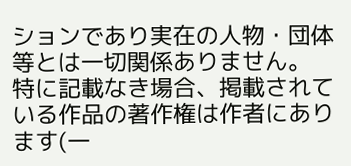ションであり実在の人物・団体等とは一切関係ありません。
特に記載なき場合、掲載されている作品の著作権は作者にあります(一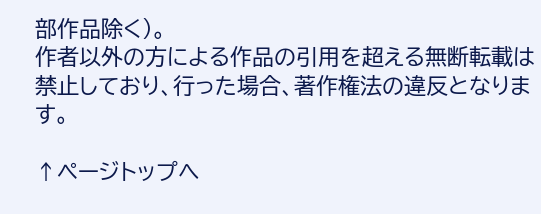部作品除く)。
作者以外の方による作品の引用を超える無断転載は禁止しており、行った場合、著作権法の違反となります。

↑ページトップへ